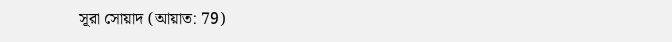সূরা সোয়াদ (আয়াত: 79)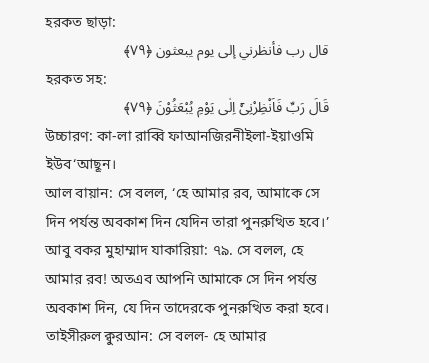হরকত ছাড়া:
قال رب فأنظرني إلى يوم يبعثون ﴿٧٩﴾
হরকত সহ:
قَالَ رَبِّ فَاَنْظِرْنِیْۤ اِلٰی یَوْمِ یُبْعَثُوْنَ ﴿۷۹﴾
উচ্চারণ: কা-লা রাব্বি ফাআনজিরনীইলা-ইয়াওমি ইউব‘আছূন।
আল বায়ান: সে বলল, ‘হে আমার রব, আমাকে সে দিন পর্যন্ত অবকাশ দিন যেদিন তারা পুনরুত্থিত হবে।’
আবু বকর মুহাম্মাদ যাকারিয়া: ৭৯. সে বলল, হে আমার রব! অতএব আপনি আমাকে সে দিন পর্যন্ত অবকাশ দিন, যে দিন তাদেরকে পুনরুত্থিত করা হবে।
তাইসীরুল ক্বুরআন: সে বলল- হে আমার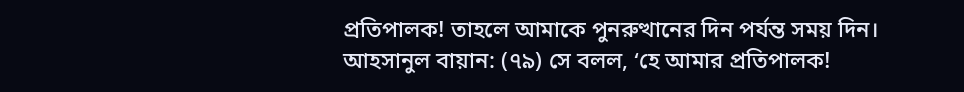প্রতিপালক! তাহলে আমাকে পুনরুত্থানের দিন পর্যন্ত সময় দিন।
আহসানুল বায়ান: (৭৯) সে বলল, ‘হে আমার প্রতিপালক!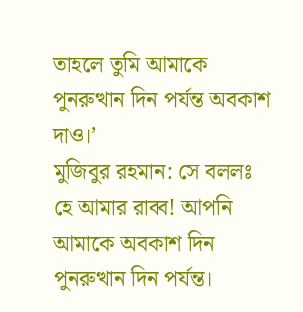তাহলে তুমি আমাকে পুনরুত্থান দিন পর্যন্ত অবকাশ দাও।’
মুজিবুর রহমান: সে বললঃ হে আমার রাব্ব! আপনি আমাকে অবকাশ দিন পুনরুত্থান দিন পর্যন্ত।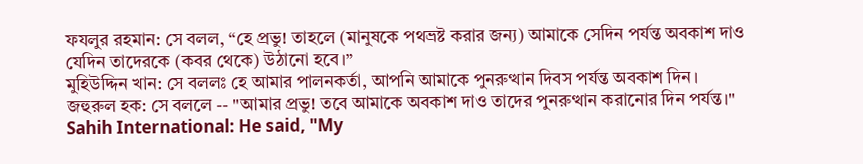ফযলুর রহমান: সে বলল, “হে প্রভু! তাহলে (মানুষকে পথভ্রষ্ট করার জন্য) আমাকে সেদিন পর্যন্ত অবকাশ দাও যেদিন তাদেরকে (কবর থেকে) উঠানো হবে।”
মুহিউদ্দিন খান: সে বললঃ হে আমার পালনকর্তা, আপনি আমাকে পুনরুত্থান দিবস পর্যন্ত অবকাশ দিন।
জহুরুল হক: সে বললে -- "আমার প্রভু! তবে আমাকে অবকাশ দাও তাদের পুনরুত্থান করানোর দিন পর্যন্ত।"
Sahih International: He said, "My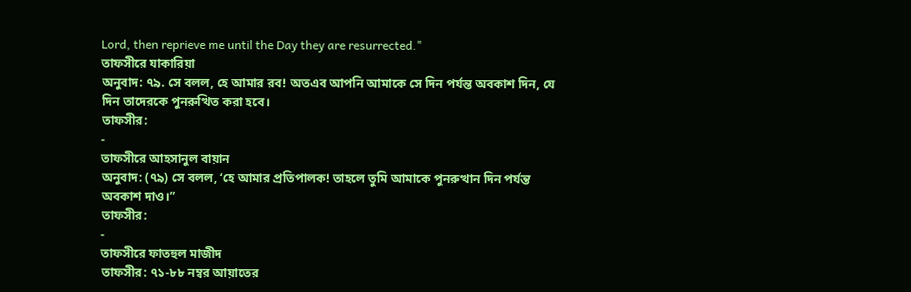Lord, then reprieve me until the Day they are resurrected."
তাফসীরে যাকারিয়া
অনুবাদ: ৭৯. সে বলল, হে আমার রব! অতএব আপনি আমাকে সে দিন পর্যন্ত অবকাশ দিন, যে দিন তাদেরকে পুনরুত্থিত করা হবে।
তাফসীর:
-
তাফসীরে আহসানুল বায়ান
অনুবাদ: (৭৯) সে বলল, ‘হে আমার প্রতিপালক! তাহলে তুমি আমাকে পুনরুত্থান দিন পর্যন্ত অবকাশ দাও।”
তাফসীর:
-
তাফসীরে ফাতহুল মাজীদ
তাফসীর: ৭১-৮৮ নম্বর আয়াতের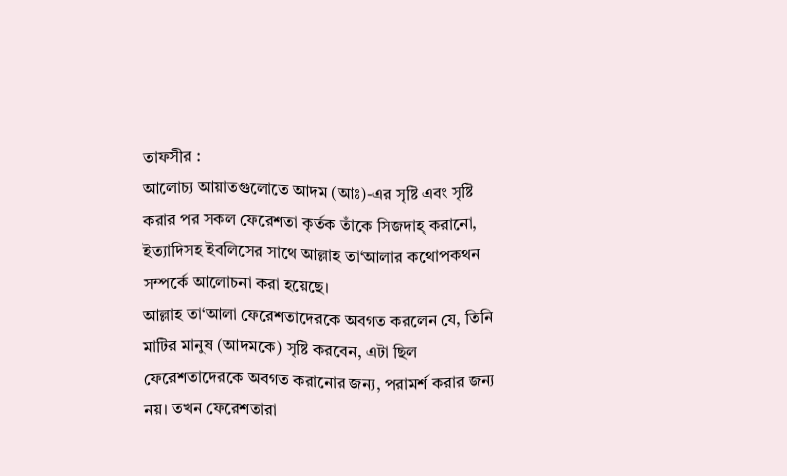তাফসীর :
আলোচ্য আয়াতগুলোতে আদম (আঃ)-এর সৃষ্টি এবং সৃষ্টি করার পর সকল ফেরেশতা কৃর্তক তাঁকে সিজদাহ্ করানো, ইত্যাদিসহ ইবলিসের সাথে আল্লাহ তা‘আলার কথোপকথন সম্পর্কে আলোচনা করা হয়েছে।
আল্লাহ তা‘আলা ফেরেশতাদেরকে অবগত করলেন যে, তিনি মাটির মানুষ (আদমকে) সৃষ্টি করবেন, এটা ছিল ফেরেশতাদেরকে অবগত করানোর জন্য, পরামর্শ করার জন্য নয়। তখন ফেরেশতারা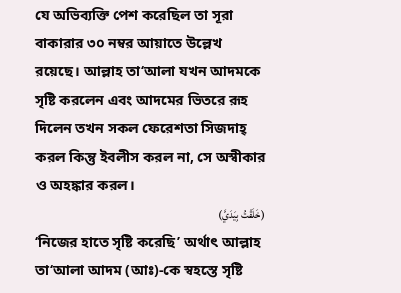যে অভিব্যক্তি পেশ করেছিল তা সূরা বাকারার ৩০ নম্বর আয়াতে উল্লেখ রয়েছে। আল্লাহ তা‘আলা যখন আদমকে সৃষ্টি করলেন এবং আদমের ভিতরে রূহ দিলেন তখন সকল ফেরেশতা সিজদাহ্ করল কিন্তু ইবলীস করল না, সে অস্বীকার ও অহঙ্কার করল।
(خَلَقْتُ بِيَدَيَّ)
‘নিজের হাতে সৃষ্টি করেছি’ অর্থাৎ আল্লাহ তা‘আলা আদম (আঃ)-কে স্বহস্তে সৃষ্টি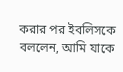করার পর ইবলিসকে বললেন, আমি যাকে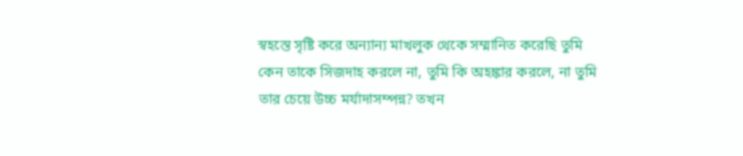স্বহস্তে সৃষ্টি করে অন্যান্য মাখলুক থেকে সম্মানিত করেছি তুমি কেন তাকে সিজদাহ করলে না, তুমি কি অহঙ্কার করলে, না তুমি তার চেয়ে উচ্চ মর্যাদাসম্পন্ন? তখন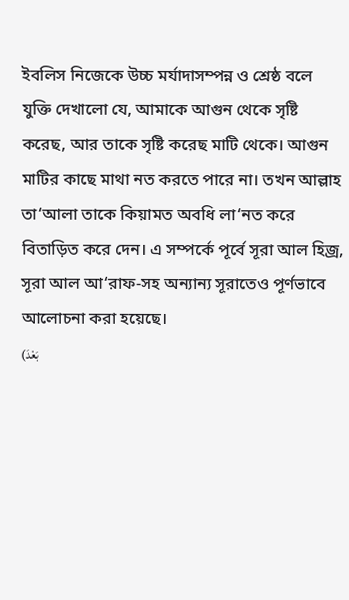ইবলিস নিজেকে উচ্চ মর্যাদাসম্পন্ন ও শ্রেষ্ঠ বলে যুক্তি দেখালো যে, আমাকে আগুন থেকে সৃষ্টি করেছ, আর তাকে সৃষ্টি করেছ মাটি থেকে। আগুন মাটির কাছে মাথা নত করতে পারে না। তখন আল্লাহ তা‘আলা তাকে কিয়ামত অবধি লা‘নত করে বিতাড়িত করে দেন। এ সম্পর্কে পূর্বে সূরা আল হিজ্র, সূরা আল আ‘রাফ-সহ অন্যান্য সূরাতেও পূর্ণভাবে আলোচনা করা হয়েছে।
(بَعْدَ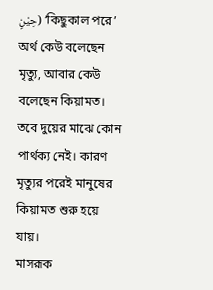حِيْنٍ) ‘কিছুকাল পরে’ অর্থ কেউ বলেছেন মৃত্যু, আবার কেউ বলেছেন কিয়ামত। তবে দুয়ের মাঝে কোন পার্থক্য নেই। কারণ মৃত্যুর পরেই মানুষের কিয়ামত শুরু হয়ে যায়।
মাসরূক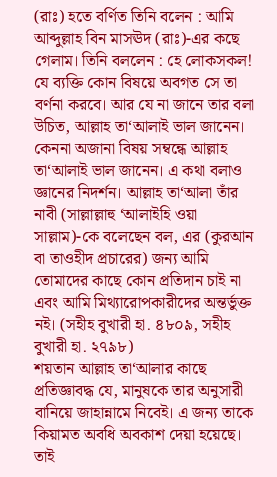(রাঃ) হতে বর্ণিত তিনি বলেন : আমি আব্দুল্লাহ বিন মাসঊদ (রাঃ)-এর কছে গেলাম। তিনি বললেন : হে লোকসকল! যে ব্যক্তি কোন বিষয়ে অবগত সে তা বর্ণনা করবে। আর যে না জানে তার বলা উচিত, আল্লাহ তা‘আলাই ভাল জানেন। কেননা অজানা বিষয় সম্বন্ধে আল্লাহ তা‘আলাই ভাল জানেন। এ কথা বলাও জ্ঞানের নিদর্শন। আল্লাহ তা‘আলা তাঁর নাবী (সাল্লাল্লাহু ‘আলাইহি ওয়া সাল্লাম)-কে বলেছেন বল, এর (কুরআন বা তাওহীদ প্রচারের) জন্য আমি তোমাদের কাছে কোন প্রতিদান চাই না এবং আমি মিথ্যারোপকারীদের অন্তর্ভুক্ত নই। (সহীহ বুখারী হা. ৪৮০৯, সহীহ বুখারী হা. ২৭৯৮)
শয়তান আল্লাহ তা‘আলার কাছে প্রতিজ্ঞাবদ্ধ যে, মানুষকে তার অনুসারী বানিয়ে জাহান্নামে নিবেই। এ জন্য তাকে কিয়ামত অবধি অবকাশ দেয়া হয়েছে। তাই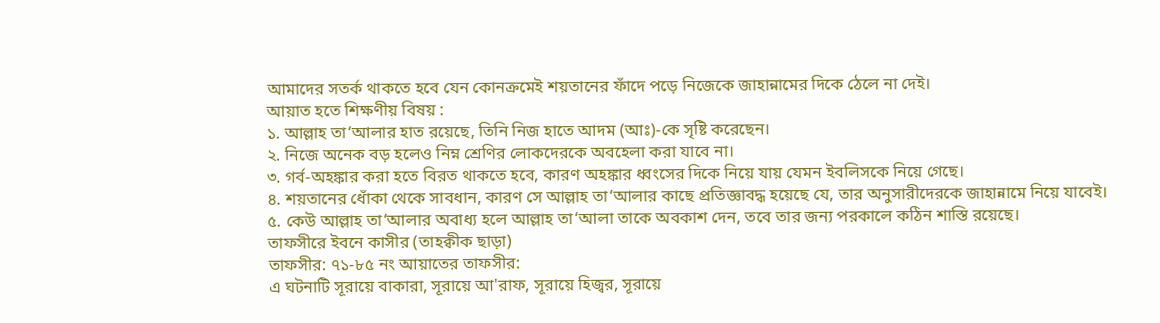আমাদের সতর্ক থাকতে হবে যেন কোনক্রমেই শয়তানের ফাঁদে পড়ে নিজেকে জাহান্নামের দিকে ঠেলে না দেই।
আয়াত হতে শিক্ষণীয় বিষয় :
১. আল্লাহ তা‘আলার হাত রয়েছে, তিনি নিজ হাতে আদম (আঃ)-কে সৃষ্টি করেছেন।
২. নিজে অনেক বড় হলেও নিম্ন শ্রেণির লোকদেরকে অবহেলা করা যাবে না।
৩. গর্ব-অহঙ্কার করা হতে বিরত থাকতে হবে, কারণ অহঙ্কার ধ্বংসের দিকে নিয়ে যায় যেমন ইবলিসকে নিয়ে গেছে।
৪. শয়তানের ধোঁকা থেকে সাবধান, কারণ সে আল্লাহ তা‘আলার কাছে প্রতিজ্ঞাবদ্ধ হয়েছে যে, তার অনুসারীদেরকে জাহান্নামে নিয়ে যাবেই।
৫. কেউ আল্লাহ তা‘আলার অবাধ্য হলে আল্লাহ তা‘আলা তাকে অবকাশ দেন, তবে তার জন্য পরকালে কঠিন শাস্তি রয়েছে।
তাফসীরে ইবনে কাসীর (তাহক্বীক ছাড়া)
তাফসীর: ৭১-৮৫ নং আয়াতের তাফসীর:
এ ঘটনাটি সূরায়ে বাকারা, সূরায়ে আ'রাফ, সূরায়ে হিজ্বর, সূরায়ে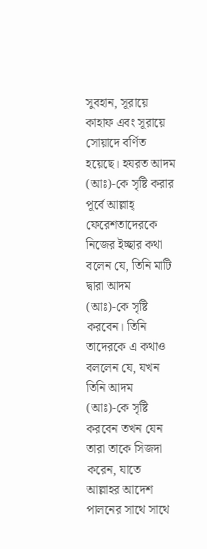সুবহান, সূরায়ে কাহাফ এবং সূরায়ে সোয়াদে বর্ণিত হয়েছে। হযরত আদম (আঃ)-কে সৃষ্টি করার পূর্বে আল্লাহ্ ফেরেশতাদেরকে নিজের ইচ্ছার কথা বলেন যে, তিনি মাটি দ্বারা আদম (আঃ)-কে সৃষ্টি করবেন। তিনি তাদেরকে এ কথাও বললেন যে, যখন তিনি আদম (আঃ)-কে সৃষ্টি করবেন তখন যেন তারা তাকে সিজদা করেন, যাতে আল্লাহর আদেশ পালনের সাথে সাথে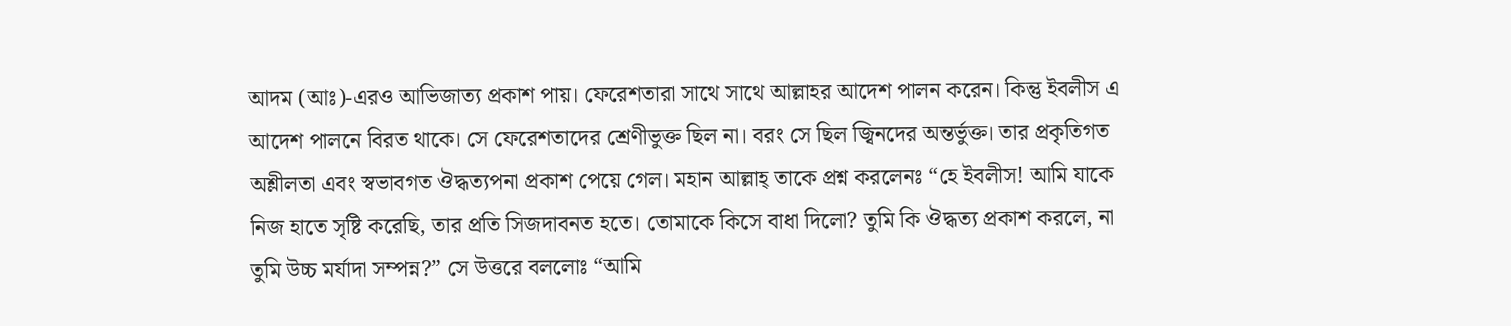আদম (আঃ)-এরও আভিজাত্য প্রকাশ পায়। ফেরেশতারা সাথে সাথে আল্লাহর আদেশ পালন করেন। কিন্তু ইবলীস এ আদেশ পালনে বিরত থাকে। সে ফেরেশতাদের শ্রেণীভুক্ত ছিল না। বরং সে ছিল জ্বিনদের অন্তর্ভুক্ত। তার প্রকৃতিগত অশ্লীলতা এবং স্বভাবগত ঔদ্ধত্যপনা প্রকাশ পেয়ে গেল। মহান আল্লাহ্ তাকে প্রশ্ন করলেনঃ “হে ইবলীস! আমি যাকে নিজ হাতে সৃষ্টি করেছি, তার প্রতি সিজদাবনত হতে। তোমাকে কিসে বাধা দিলো? তুমি কি ঔদ্ধত্য প্রকাশ করলে, না তুমি উচ্চ মর্যাদা সম্পন্ন?” সে উত্তরে বললোঃ “আমি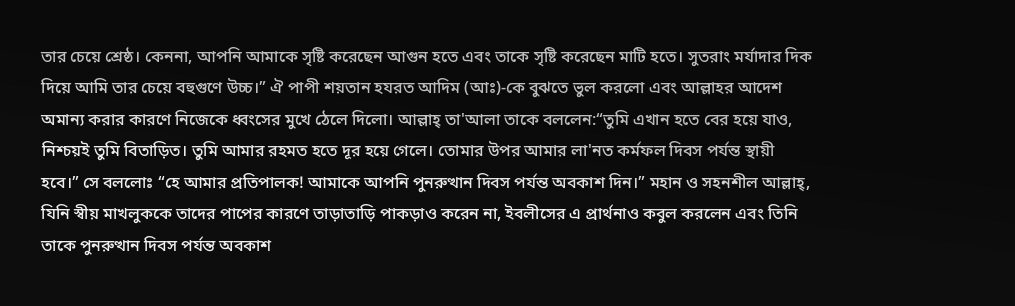তার চেয়ে শ্রেষ্ঠ। কেননা, আপনি আমাকে সৃষ্টি করেছেন আগুন হতে এবং তাকে সৃষ্টি করেছেন মাটি হতে। সুতরাং মর্যাদার দিক দিয়ে আমি তার চেয়ে বহুগুণে উচ্চ।” ঐ পাপী শয়তান হযরত আদিম (আঃ)-কে বুঝতে ভুল করলো এবং আল্লাহর আদেশ অমান্য করার কারণে নিজেকে ধ্বংসের মুখে ঠেলে দিলো। আল্লাহ্ তা'আলা তাকে বললেন:“তুমি এখান হতে বের হয়ে যাও, নিশ্চয়ই তুমি বিতাড়িত। তুমি আমার রহমত হতে দূর হয়ে গেলে। তোমার উপর আমার লা'নত কর্মফল দিবস পর্যন্ত স্থায়ী হবে।” সে বললোঃ “হে আমার প্রতিপালক! আমাকে আপনি পুনরুত্থান দিবস পর্যন্ত অবকাশ দিন।” মহান ও সহনশীল আল্লাহ্, যিনি স্বীয় মাখলুককে তাদের পাপের কারণে তাড়াতাড়ি পাকড়াও করেন না, ইবলীসের এ প্রার্থনাও কবুল করলেন এবং তিনি তাকে পুনরুত্থান দিবস পর্যন্ত অবকাশ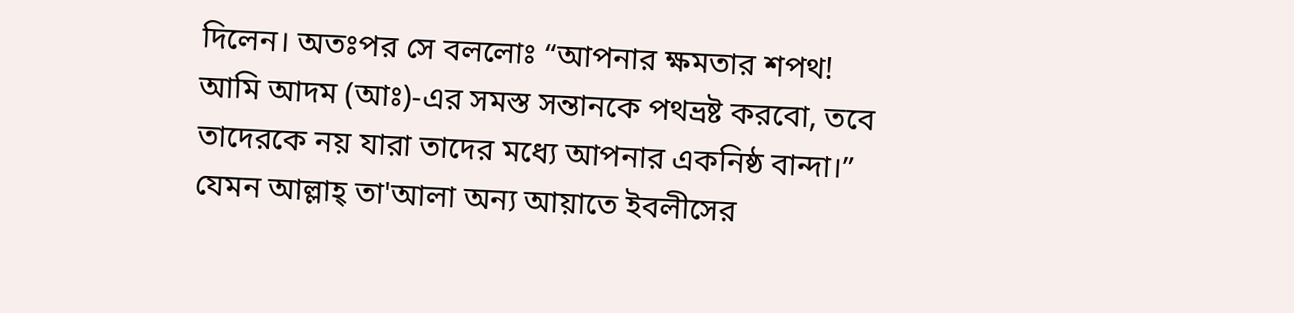দিলেন। অতঃপর সে বললোঃ “আপনার ক্ষমতার শপথ! আমি আদম (আঃ)-এর সমস্ত সন্তানকে পথভ্রষ্ট করবো, তবে তাদেরকে নয় যারা তাদের মধ্যে আপনার একনিষ্ঠ বান্দা।” যেমন আল্লাহ্ তা'আলা অন্য আয়াতে ইবলীসের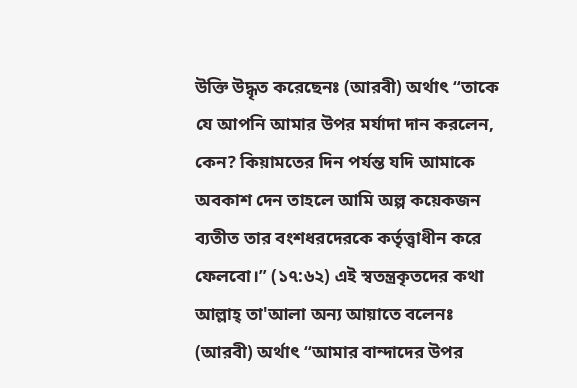উক্তি উদ্ধৃত করেছেনঃ (আরবী) অর্থাৎ “তাকে যে আপনি আমার উপর মর্যাদা দান করলেন, কেন? কিয়ামতের দিন পর্যন্ত যদি আমাকে অবকাশ দেন তাহলে আমি অল্প কয়েকজন ব্যতীত তার বংশধরদেরকে কর্তৃত্ত্বাধীন করে ফেলবো।” (১৭:৬২) এই স্বতন্ত্ৰকৃতদের কথা আল্লাহ্ তা'আলা অন্য আয়াতে বলেনঃ (আরবী) অর্থাৎ “আমার বান্দাদের উপর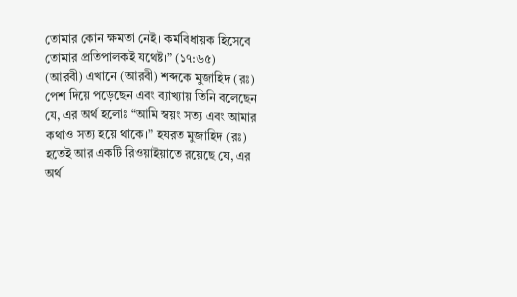তোমার কোন ক্ষমতা নেই। কর্মবিধায়ক হিসেবে তোমার প্রতিপালকই যথেষ্ট।” (১৭:৬৫)
(আরবী) এখানে (আরবী) শব্দকে মুজাহিদ (রঃ) পেশ দিয়ে পড়েছেন এবং ব্যাখ্যায় তিনি বলেছেন যে, এর অর্থ হলোঃ “আমি স্বয়ং সত্য এবং আমার কথাও সত্য হয়ে থাকে।” হযরত মুজাহিদ (রঃ) হতেই আর একটি রিওয়াইয়াতে রয়েছে যে, এর অর্থ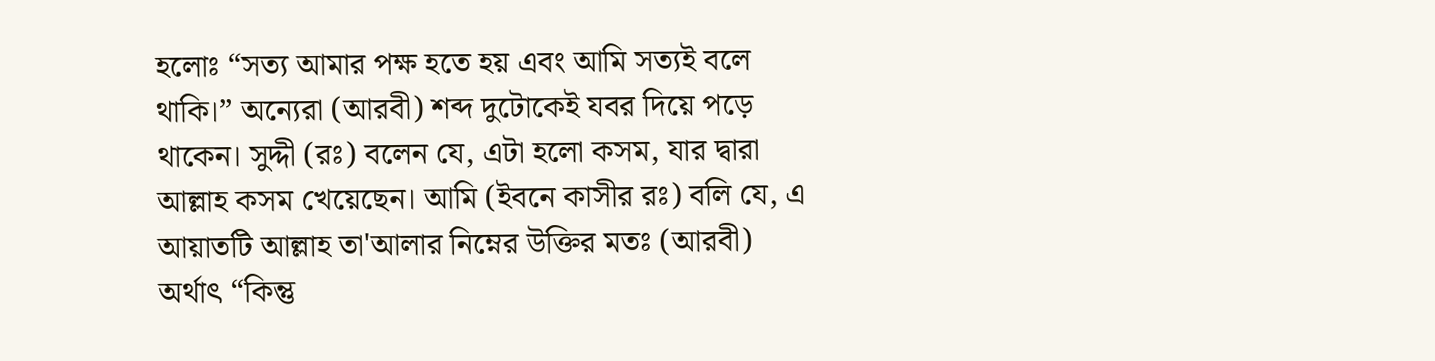হলোঃ “সত্য আমার পক্ষ হতে হয় এবং আমি সত্যই বলে থাকি।” অন্যেরা (আরবী) শব্দ দুটোকেই যবর দিয়ে পড়ে থাকেন। সুদ্দী (রঃ) বলেন যে, এটা হলো কসম, যার দ্বারা আল্লাহ কসম খেয়েছেন। আমি (ইবনে কাসীর রঃ) বলি যে, এ আয়াতটি আল্লাহ তা'আলার নিম্নের উক্তির মতঃ (আরবী) অর্থাৎ “কিন্তু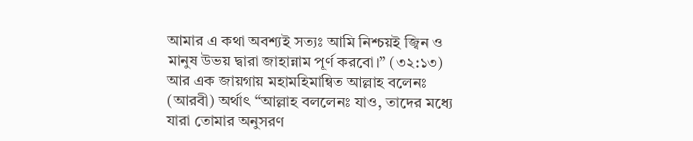আমার এ কথা অবশ্যই সত্যঃ আমি নিশ্চয়ই জ্বিন ও মানুষ উভয় দ্বারা জাহান্নাম পূর্ণ করবো।” (৩২:১৩) আর এক জায়গায় মহামহিমান্বিত আল্লাহ বলেনঃ (আরবী) অর্থাৎ “আল্লাহ বললেনঃ যাও, তাদের মধ্যে যারা তোমার অনুসরণ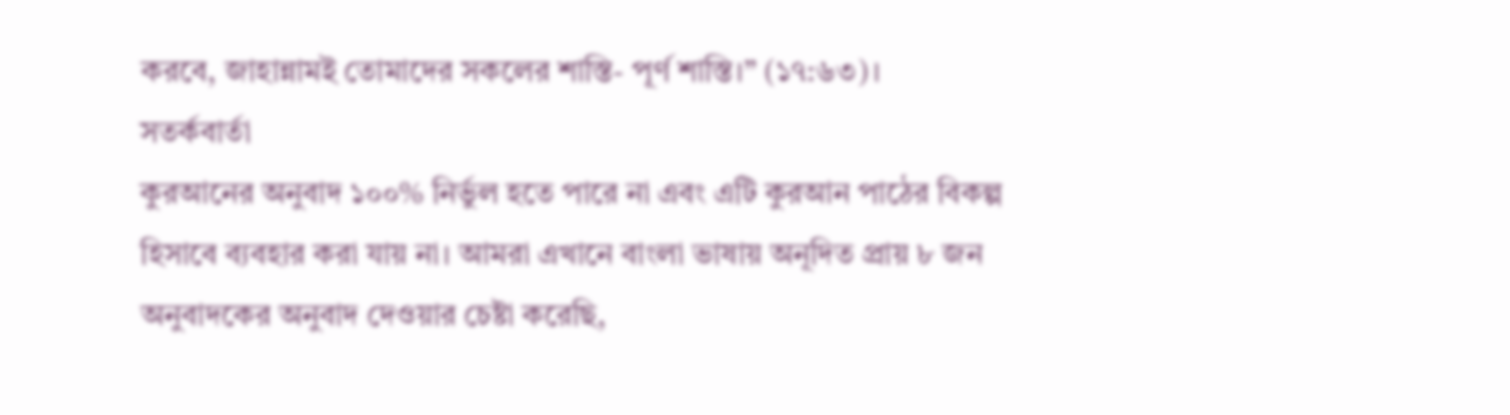করবে, জাহান্নামই তোমাদের সকলের শাস্তি- পূর্ণ শাস্তি।” (১৭:৬৩)।
সতর্কবার্তা
কুরআনের অনুবাদ ১০০% নির্ভুল হতে পারে না এবং এটি কুরআন পাঠের বিকল্প হিসাবে ব্যবহার করা যায় না। আমরা এখানে বাংলা ভাষায় অনূদিত প্রায় ৮ জন অনুবাদকের অনুবাদ দেওয়ার চেষ্টা করেছি,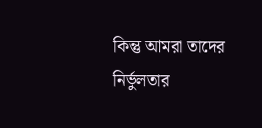কিন্তু আমরা তাদের নির্ভুলতার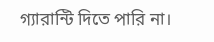গ্যারান্টি দিতে পারি না।